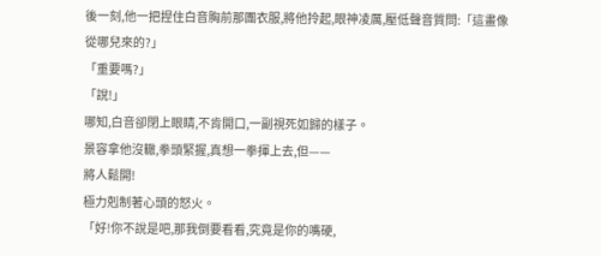後一刻,他一把捏住白音胸前那團衣服,將他拎起,眼神凌厲,壓低聲音質問:「這畫像從哪兒來的?」
「重要嗎?」
「說!」
哪知,白音卻閉上眼睛,不肯開口,一副視死如歸的樣子。
景容拿他沒轍,拳頭緊握,真想一拳揮上去,但——
將人鬆開!
極力剋制著心頭的怒火。
「好!你不說是吧,那我倒要看看,究竟是你的嘴硬,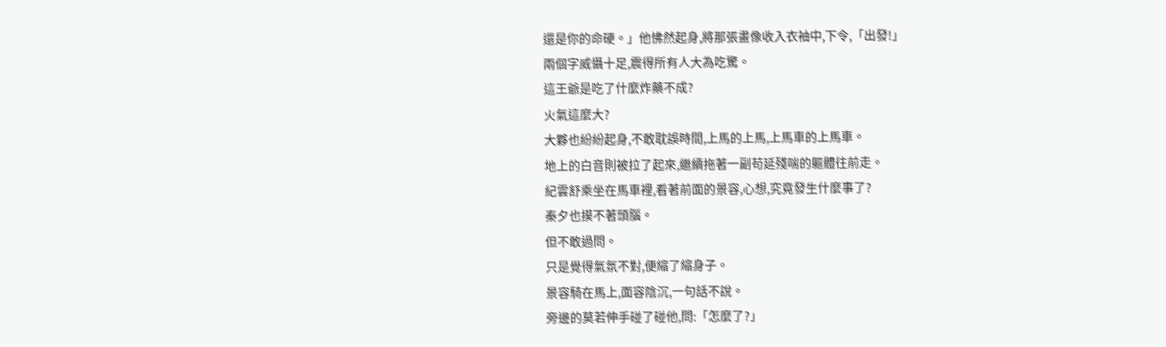還是你的命硬。」他怫然起身,將那張畫像收入衣袖中,下令,「出發!」
兩個字威懾十足,震得所有人大為吃驚。
這王爺是吃了什麼炸藥不成?
火氣這麼大?
大夥也紛紛起身,不敢耽誤時間,上馬的上馬,上馬車的上馬車。
地上的白音則被拉了起來,繼續拖著一副苟延殘喘的軀體往前走。
紀雲舒乘坐在馬車裡,看著前面的景容,心想,究竟發生什麼事了?
秦夕也摸不著頭腦。
但不敢過問。
只是覺得氣氛不對,便縮了縮身子。
景容騎在馬上,面容陰沉,一句話不說。
旁邊的莫若伸手碰了碰他,問:「怎麼了?」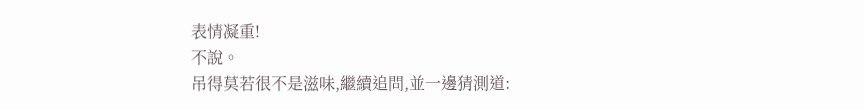表情凝重!
不說。
吊得莫若很不是滋味,繼續追問,並一邊猜測道: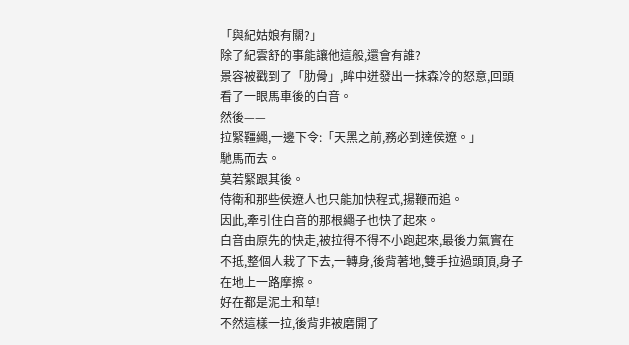「與紀姑娘有關?」
除了紀雲舒的事能讓他這般,還會有誰?
景容被戳到了「肋骨」,眸中迸發出一抹森冷的怒意,回頭看了一眼馬車後的白音。
然後——
拉緊韁繩,一邊下令:「天黑之前,務必到達侯遼。」
馳馬而去。
莫若緊跟其後。
侍衛和那些侯遼人也只能加快程式,揚鞭而追。
因此,牽引住白音的那根繩子也快了起來。
白音由原先的快走,被拉得不得不小跑起來,最後力氣實在不抵,整個人栽了下去,一轉身,後背著地,雙手拉過頭頂,身子在地上一路摩擦。
好在都是泥土和草!
不然這樣一拉,後背非被磨開了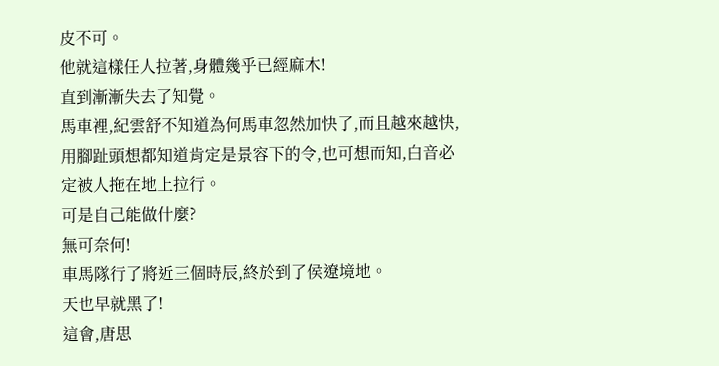皮不可。
他就這樣任人拉著,身體幾乎已經麻木!
直到漸漸失去了知覺。
馬車裡,紀雲舒不知道為何馬車忽然加快了,而且越來越快,用腳趾頭想都知道肯定是景容下的令,也可想而知,白音必定被人拖在地上拉行。
可是自己能做什麼?
無可奈何!
車馬隊行了將近三個時辰,終於到了侯遼境地。
天也早就黑了!
這會,唐思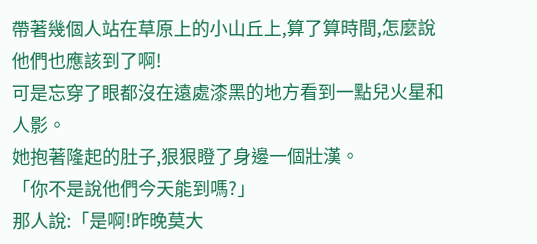帶著幾個人站在草原上的小山丘上,算了算時間,怎麼說他們也應該到了啊!
可是忘穿了眼都沒在遠處漆黑的地方看到一點兒火星和人影。
她抱著隆起的肚子,狠狠瞪了身邊一個壯漢。
「你不是說他們今天能到嗎?」
那人說:「是啊!昨晚莫大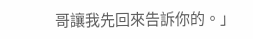哥讓我先回來告訴你的。」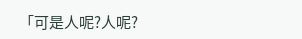「可是人呢?人呢?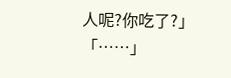人呢?你吃了?」「……」